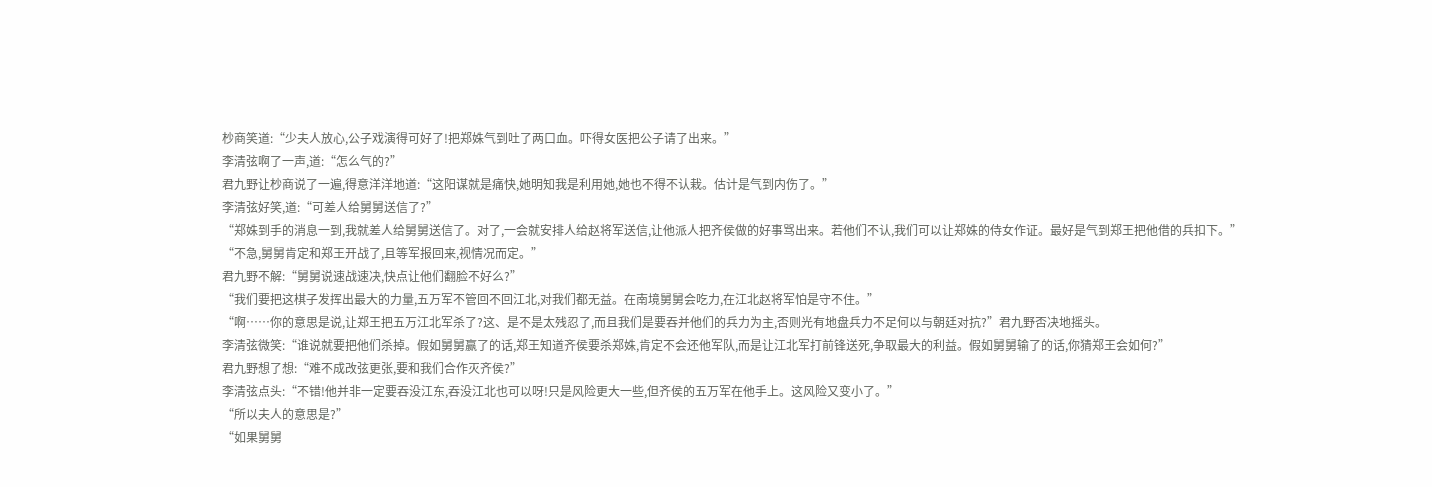杪商笑道:“少夫人放心,公子戏演得可好了!把郑姝气到吐了两口血。吓得女医把公子请了出来。”
李清弦啊了一声,道:“怎么气的?”
君九野让杪商说了一遍,得意洋洋地道:“这阳谋就是痛快,她明知我是利用她,她也不得不认栽。估计是气到内伤了。”
李清弦好笑,道:“可差人给舅舅送信了?”
“郑姝到手的消息一到,我就差人给舅舅送信了。对了,一会就安排人给赵将军送信,让他派人把齐侯做的好事骂出来。若他们不认,我们可以让郑姝的侍女作证。最好是气到郑王把他借的兵扣下。”
“不急,舅舅肯定和郑王开战了,且等军报回来,视情况而定。”
君九野不解:“舅舅说速战速决,快点让他们翻脸不好么?”
“我们要把这棋子发挥出最大的力量,五万军不管回不回江北,对我们都无益。在南境舅舅会吃力,在江北赵将军怕是守不住。”
“啊……你的意思是说,让郑王把五万江北军杀了?这、是不是太残忍了,而且我们是要吞并他们的兵力为主,否则光有地盘兵力不足何以与朝廷对抗?”君九野否决地摇头。
李清弦微笑:“谁说就要把他们杀掉。假如舅舅赢了的话,郑王知道齐侯要杀郑姝,肯定不会还他军队,而是让江北军打前锋送死,争取最大的利益。假如舅舅输了的话,你猜郑王会如何?”
君九野想了想:“难不成改弦更张,要和我们合作灭齐侯?”
李清弦点头:“不错!他并非一定要吞没江东,吞没江北也可以呀!只是风险更大一些,但齐侯的五万军在他手上。这风险又变小了。”
“所以夫人的意思是?”
“如果舅舅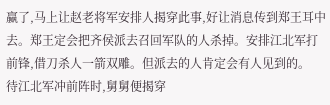赢了,马上让赵老将军安排人揭穿此事,好让消息传到郑王耳中去。郑王定会把齐侯派去召回军队的人杀掉。安排江北军打前锋,借刀杀人一箭双雕。但派去的人肯定会有人见到的。
待江北军冲前阵时,舅舅便揭穿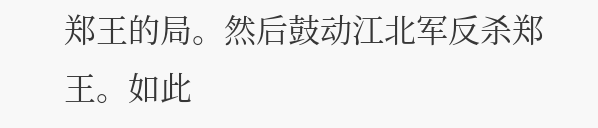郑王的局。然后鼓动江北军反杀郑王。如此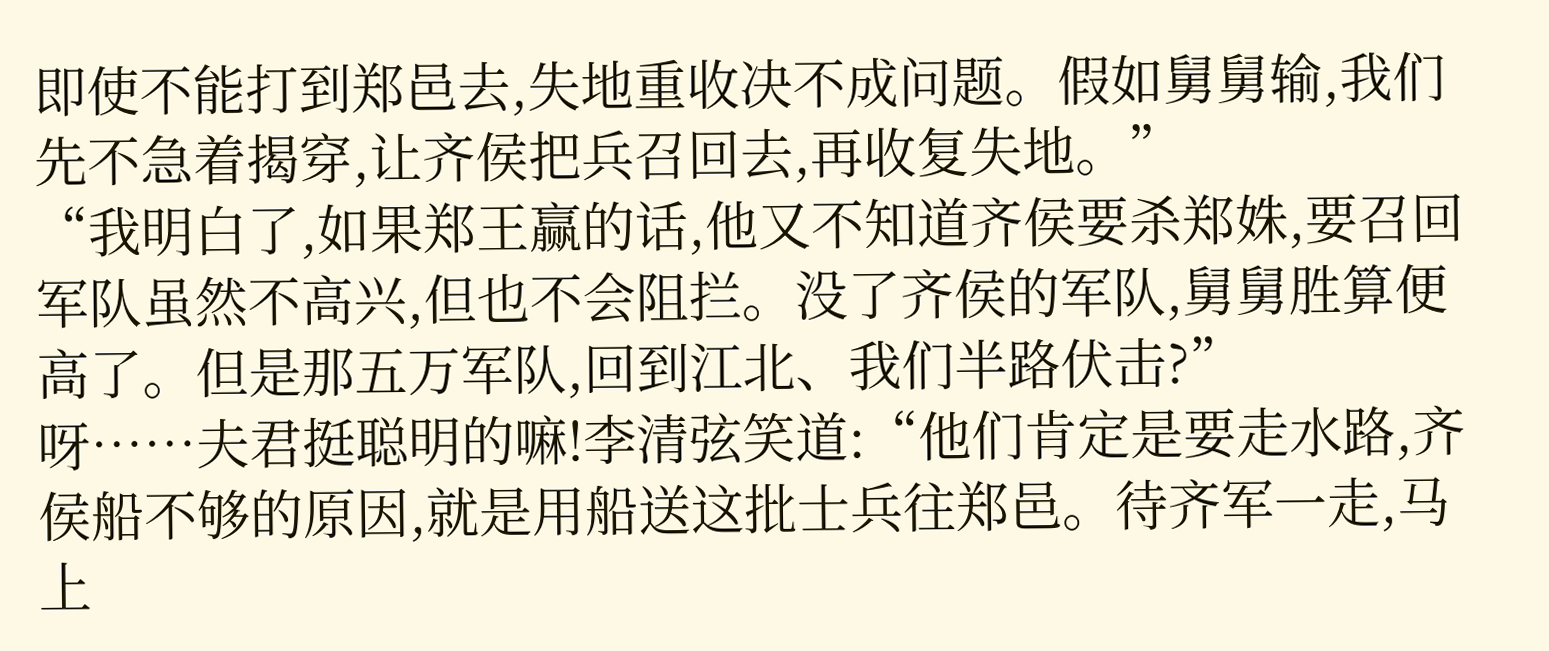即使不能打到郑邑去,失地重收决不成问题。假如舅舅输,我们先不急着揭穿,让齐侯把兵召回去,再收复失地。”
“我明白了,如果郑王赢的话,他又不知道齐侯要杀郑姝,要召回军队虽然不高兴,但也不会阻拦。没了齐侯的军队,舅舅胜算便高了。但是那五万军队,回到江北、我们半路伏击?”
呀……夫君挺聪明的嘛!李清弦笑道:“他们肯定是要走水路,齐侯船不够的原因,就是用船送这批士兵往郑邑。待齐军一走,马上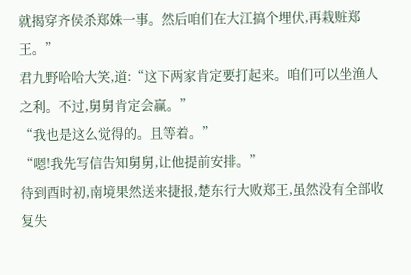就揭穿齐侯杀郑姝一事。然后咱们在大江搞个埋伏,再栽赃郑王。”
君九野哈哈大笑,道:“这下两家肯定要打起来。咱们可以坐渔人之利。不过,舅舅肯定会赢。”
“我也是这么觉得的。且等着。”
“嗯!我先写信告知舅舅,让他提前安排。”
待到酉时初,南境果然送来捷报,楚东行大败郑王,虽然没有全部收复失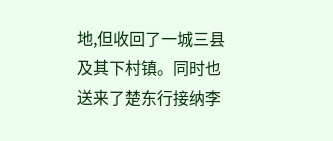地,但收回了一城三县及其下村镇。同时也送来了楚东行接纳李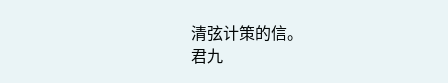清弦计策的信。
君九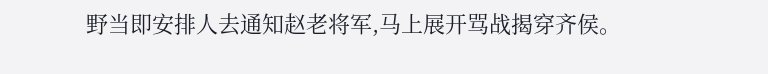野当即安排人去通知赵老将军,马上展开骂战揭穿齐侯。